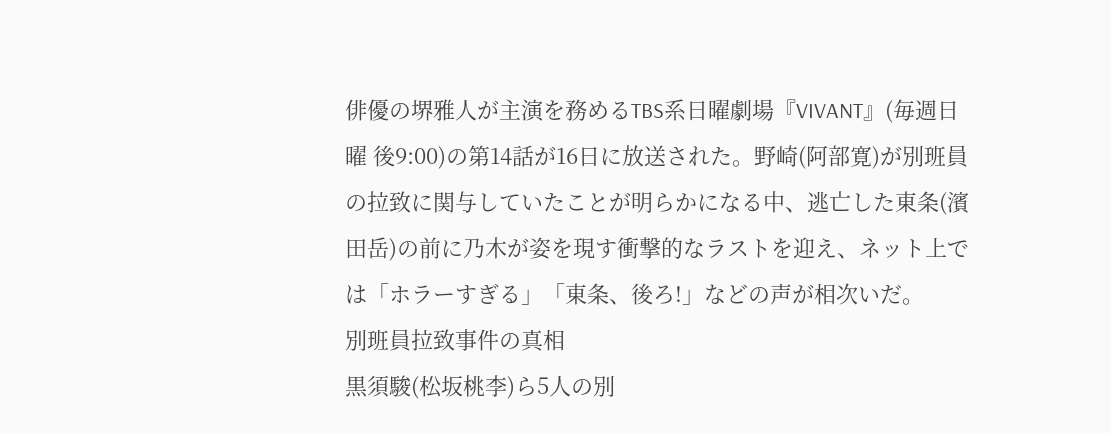俳優の堺雅人が主演を務めるTBS系日曜劇場『VIVANT』(毎週日曜 後9:00)の第14話が16日に放送された。野崎(阿部寛)が別班員の拉致に関与していたことが明らかになる中、逃亡した東条(濱田岳)の前に乃木が姿を現す衝撃的なラストを迎え、ネット上では「ホラーすぎる」「東条、後ろ!」などの声が相次いだ。
別班員拉致事件の真相
黒須駿(松坂桃李)ら5人の別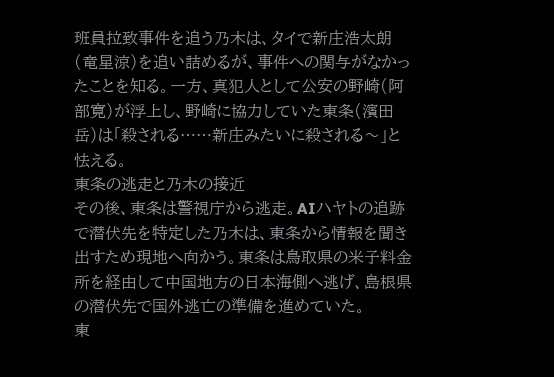班員拉致事件を追う乃木は、タイで新庄浩太朗(竜星涼)を追い詰めるが、事件への関与がなかったことを知る。一方、真犯人として公安の野崎(阿部寛)が浮上し、野崎に協力していた東条(濱田岳)は「殺される……新庄みたいに殺される〜」と怯える。
東条の逃走と乃木の接近
その後、東条は警視庁から逃走。AIハヤトの追跡で潜伏先を特定した乃木は、東条から情報を聞き出すため現地へ向かう。東条は鳥取県の米子料金所を経由して中国地方の日本海側へ逃げ、島根県の潜伏先で国外逃亡の準備を進めていた。
東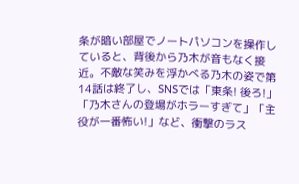条が暗い部屋でノートパソコンを操作していると、背後から乃木が音もなく接近。不敵な笑みを浮かべる乃木の姿で第14話は終了し、SNSでは「東条! 後ろ!」「乃木さんの登場がホラーすぎて」「主役が一番怖い!」など、衝撃のラス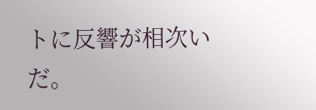トに反響が相次いだ。